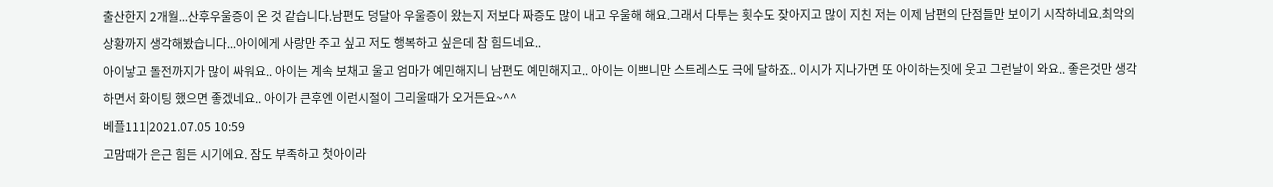출산한지 2개월...산후우울증이 온 것 같습니다.남편도 덩달아 우울증이 왔는지 저보다 짜증도 많이 내고 우울해 해요.그래서 다투는 횟수도 잦아지고 많이 지친 저는 이제 남편의 단점들만 보이기 시작하네요.최악의 상황까지 생각해봤습니다...아이에게 사랑만 주고 싶고 저도 행복하고 싶은데 참 힘드네요..
아이낳고 돌전까지가 많이 싸워요.. 아이는 계속 보채고 울고 엄마가 예민해지니 남편도 예민해지고.. 아이는 이쁘니만 스트레스도 극에 달하죠.. 이시가 지나가면 또 아이하는짓에 웃고 그런날이 와요.. 좋은것만 생각하면서 화이팅 했으면 좋겠네요.. 아이가 큰후엔 이런시절이 그리울때가 오거든요~^^
베플111|2021.07.05 10:59
고맘때가 은근 힘든 시기에요. 잠도 부족하고 첫아이라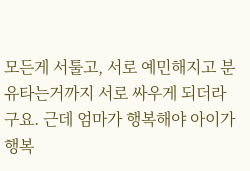모든게 서툴고, 서로 예민해지고 분유타는거까지 서로 싸우게 되더라구요. 근데 엄마가 행복해야 아이가 행복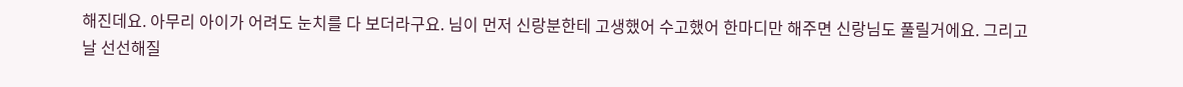해진데요. 아무리 아이가 어려도 눈치를 다 보더라구요. 님이 먼저 신랑분한테 고생했어 수고했어 한마디만 해주면 신랑님도 풀릴거에요. 그리고 날 선선해질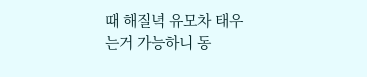때 해질녁 유모차 태우는거 가능하니 동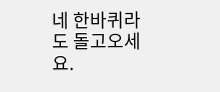네 한바퀴라도 돌고오세요.